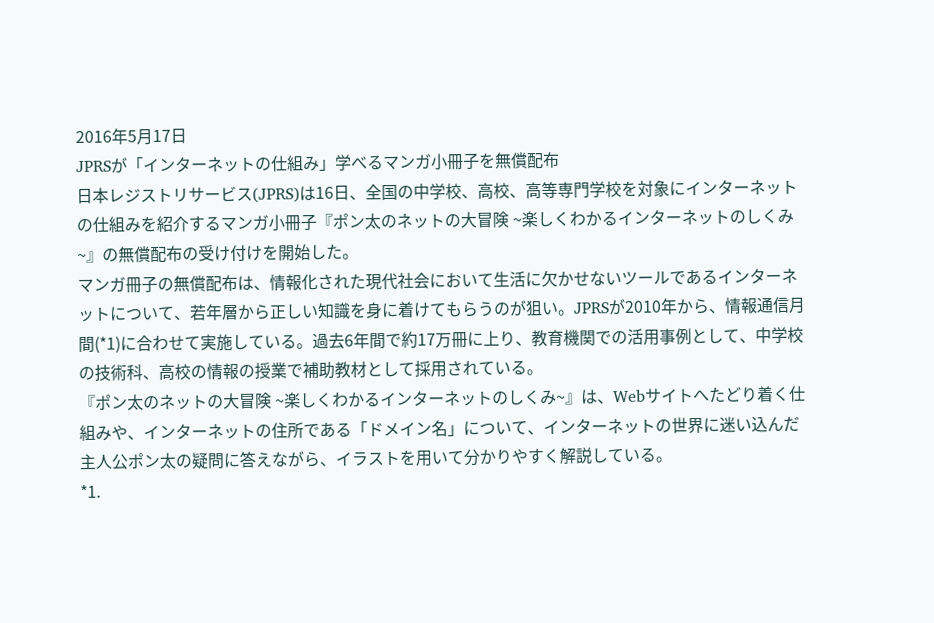2016年5月17日
JPRSが「インターネットの仕組み」学べるマンガ小冊子を無償配布
日本レジストリサービス(JPRS)は16日、全国の中学校、高校、高等専門学校を対象にインターネットの仕組みを紹介するマンガ小冊子『ポン太のネットの大冒険 ~楽しくわかるインターネットのしくみ~』の無償配布の受け付けを開始した。
マンガ冊子の無償配布は、情報化された現代社会において生活に欠かせないツールであるインターネットについて、若年層から正しい知識を身に着けてもらうのが狙い。JPRSが2010年から、情報通信月間(*1)に合わせて実施している。過去6年間で約17万冊に上り、教育機関での活用事例として、中学校の技術科、高校の情報の授業で補助教材として採用されている。
『ポン太のネットの大冒険 ~楽しくわかるインターネットのしくみ~』は、Webサイトへたどり着く仕組みや、インターネットの住所である「ドメイン名」について、インターネットの世界に迷い込んだ主人公ポン太の疑問に答えながら、イラストを用いて分かりやすく解説している。
*1.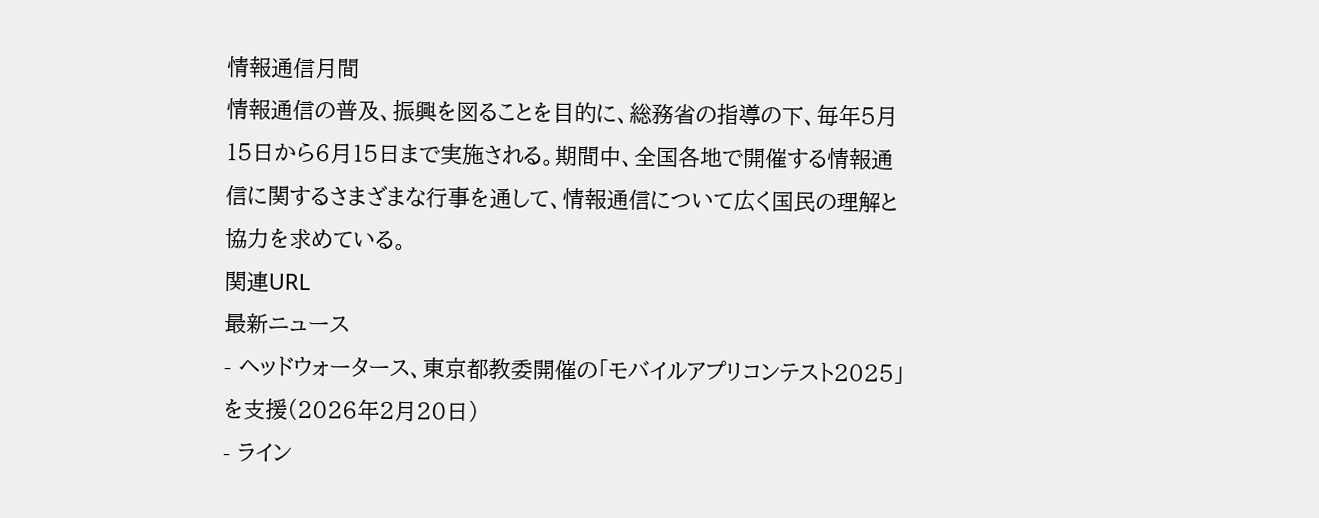情報通信月間
情報通信の普及、振興を図ることを目的に、総務省の指導の下、毎年5月15日から6月15日まで実施される。期間中、全国各地で開催する情報通信に関するさまざまな行事を通して、情報通信について広く国民の理解と協力を求めている。
関連URL
最新ニュース
- ヘッドウォータース、東京都教委開催の「モバイルアプリコンテスト2025」を支援(2026年2月20日)
- ライン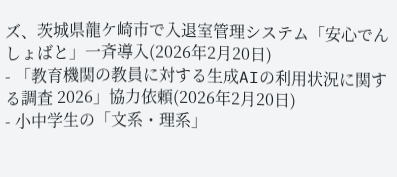ズ、茨城県龍ケ崎市で入退室管理システム「安心でんしょばと」一斉導入(2026年2月20日)
- 「教育機関の教員に対する生成AIの利用状況に関する調査 2026」協力依頼(2026年2月20日)
- 小中学生の「文系・理系」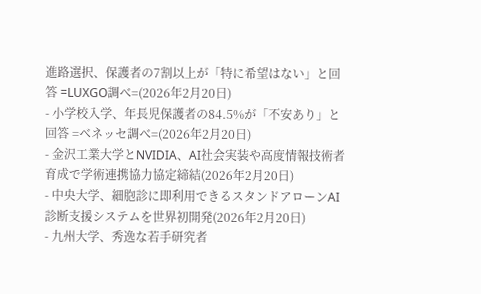進路選択、保護者の7割以上が「特に希望はない」と回答 =LUXGO調べ=(2026年2月20日)
- 小学校入学、年長児保護者の84.5%が「不安あり」と回答 =ベネッセ調べ=(2026年2月20日)
- 金沢工業大学とNVIDIA、AI社会実装や高度情報技術者育成で学術連携協力協定締結(2026年2月20日)
- 中央大学、細胞診に即利用できるスタンドアローンAI診断支援システムを世界初開発(2026年2月20日)
- 九州大学、秀逸な若手研究者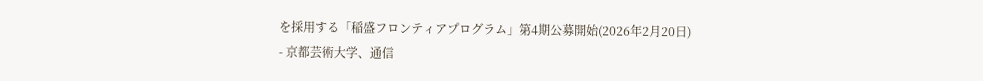を採用する「稲盛フロンティアプログラム」第4期公募開始(2026年2月20日)
- 京都芸術大学、通信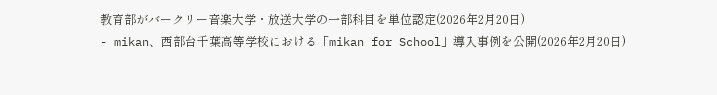教育部がバークリー音楽大学・放送大学の一部科目を単位認定(2026年2月20日)
- mikan、西部台千葉高等学校における「mikan for School」導入事例を公開(2026年2月20日)